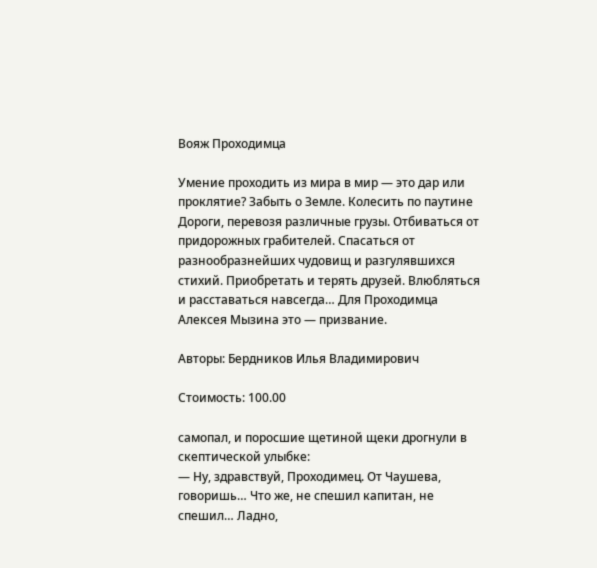Вояж Проходимца

Умение проходить из мира в мир — это дар или проклятие? Забыть о Земле. Колесить по паутине Дороги, перевозя различные грузы. Отбиваться от придорожных грабителей. Спасаться от разнообразнейших чудовищ и разгулявшихся стихий. Приобретать и терять друзей. Влюбляться и расставаться навсегда… Для Проходимца Алексея Мызина это — призвание.

Авторы: Бердников Илья Владимирович

Стоимость: 100.00

самопал, и поросшие щетиной щеки дрогнули в скептической улыбке:
— Ну, здравствуй, Проходимец. От Чаушева, говоришь… Что же, не спешил капитан, не спешил… Ладно,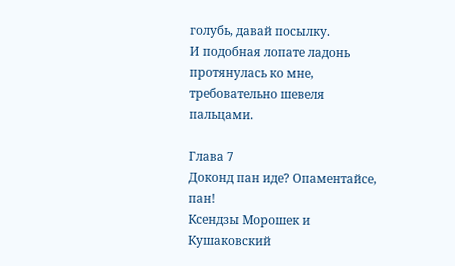голубь, давай посылку.
И подобная лопате ладонь протянулась ко мне, требовательно шевеля пальцами.

Глава 7
Доконд пан иде? Опаментайсе, пан!
Ксендзы Морошек и Кушаковский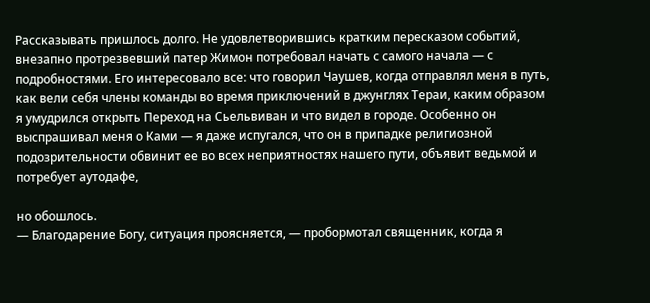Рассказывать пришлось долго. Не удовлетворившись кратким пересказом событий, внезапно протрезвевший патер Жимон потребовал начать с самого начала — с подробностями. Его интересовало все: что говорил Чаушев, когда отправлял меня в путь, как вели себя члены команды во время приключений в джунглях Тераи, каким образом я умудрился открыть Переход на Сьельвиван и что видел в городе. Особенно он выспрашивал меня о Ками — я даже испугался, что он в припадке религиозной подозрительности обвинит ее во всех неприятностях нашего пути, объявит ведьмой и потребует аутодафе,

но обошлось.
— Благодарение Богу, ситуация проясняется, — пробормотал священник, когда я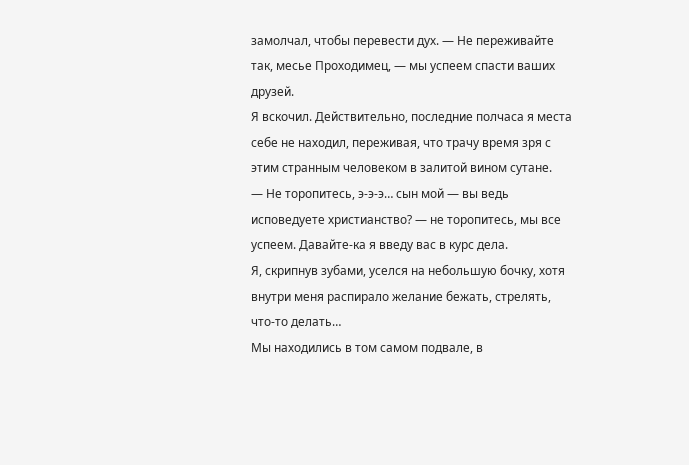замолчал, чтобы перевести дух. — Не переживайте так, месье Проходимец, — мы успеем спасти ваших друзей.
Я вскочил. Действительно, последние полчаса я места себе не находил, переживая, что трачу время зря с этим странным человеком в залитой вином сутане.
— Не торопитесь, э-э-э… сын мой — вы ведь исповедуете христианство? — не торопитесь, мы все успеем. Давайте-ка я введу вас в курс дела.
Я, скрипнув зубами, уселся на небольшую бочку, хотя внутри меня распирало желание бежать, стрелять, что-то делать…
Мы находились в том самом подвале, в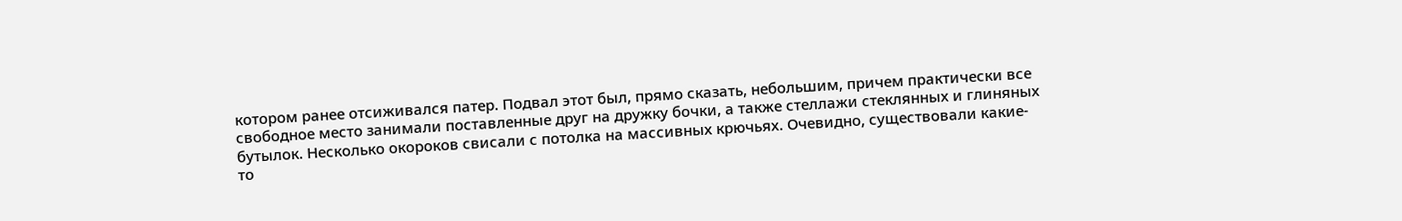котором ранее отсиживался патер. Подвал этот был, прямо сказать, небольшим, причем практически все свободное место занимали поставленные друг на дружку бочки, а также стеллажи стеклянных и глиняных бутылок. Несколько окороков свисали с потолка на массивных крючьях. Очевидно, существовали какие-то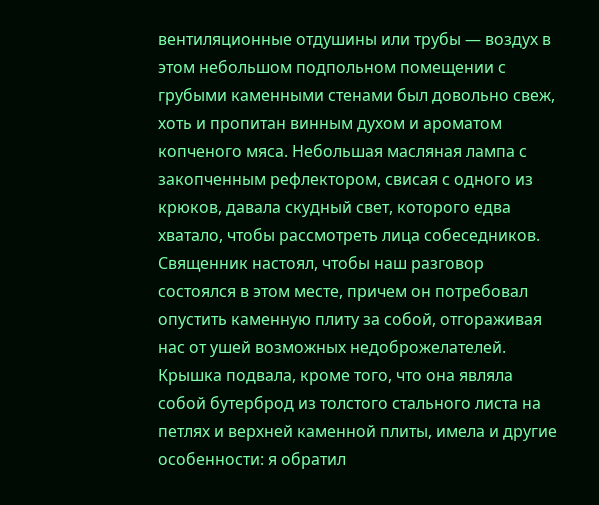вентиляционные отдушины или трубы — воздух в этом небольшом подпольном помещении с грубыми каменными стенами был довольно свеж, хоть и пропитан винным духом и ароматом копченого мяса. Небольшая масляная лампа с закопченным рефлектором, свисая с одного из крюков, давала скудный свет, которого едва хватало, чтобы рассмотреть лица собеседников. Священник настоял, чтобы наш разговор состоялся в этом месте, причем он потребовал опустить каменную плиту за собой, отгораживая нас от ушей возможных недоброжелателей. Крышка подвала, кроме того, что она являла собой бутерброд из толстого стального листа на петлях и верхней каменной плиты, имела и другие особенности: я обратил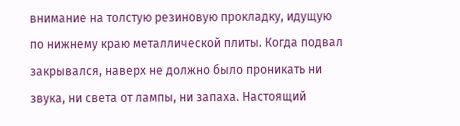внимание на толстую резиновую прокладку, идущую по нижнему краю металлической плиты. Когда подвал закрывался, наверх не должно было проникать ни звука, ни света от лампы, ни запаха. Настоящий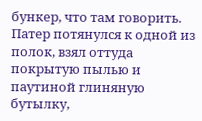бункер, что там говорить.
Патер потянулся к одной из полок, взял оттуда покрытую пылью и паутиной глиняную бутылку,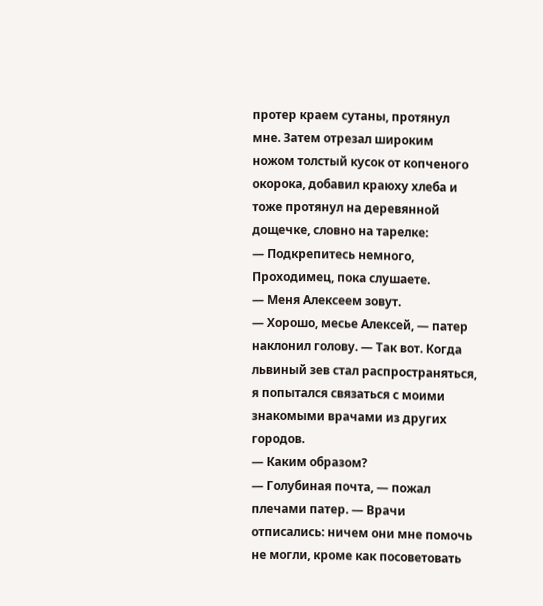протер краем сутаны, протянул мне. Затем отрезал широким ножом толстый кусок от копченого окорока, добавил краюху хлеба и тоже протянул на деревянной дощечке, словно на тарелке:
— Подкрепитесь немного, Проходимец, пока слушаете.
— Меня Алексеем зовут.
— Хорошо, месье Алексей, — патер наклонил голову. — Так вот. Когда львиный зев стал распространяться, я попытался связаться с моими знакомыми врачами из других городов.
— Каким образом?
— Голубиная почта, — пожал плечами патер. — Врачи отписались: ничем они мне помочь не могли, кроме как посоветовать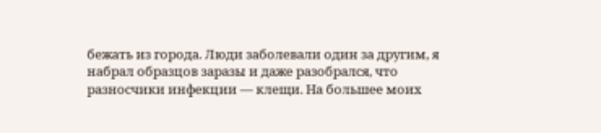бежать из города. Люди заболевали один за другим, я набрал образцов заразы и даже разобрался, что разносчики инфекции — клещи. На большее моих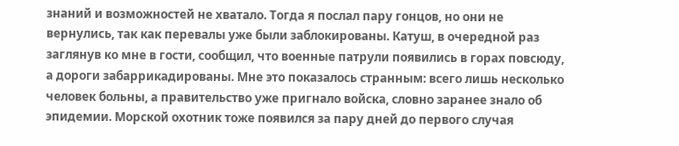знаний и возможностей не хватало. Тогда я послал пару гонцов, но они не вернулись, так как перевалы уже были заблокированы. Катуш, в очередной раз заглянув ко мне в гости, сообщил, что военные патрули появились в горах повсюду, а дороги забаррикадированы. Мне это показалось странным: всего лишь несколько человек больны, а правительство уже пригнало войска, словно заранее знало об эпидемии. Морской охотник тоже появился за пару дней до первого случая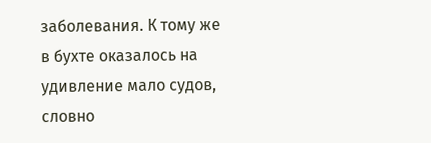заболевания. К тому же в бухте оказалось на удивление мало судов, словно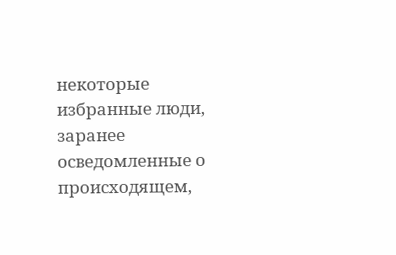некоторые избранные люди, заранее осведомленные о происходящем,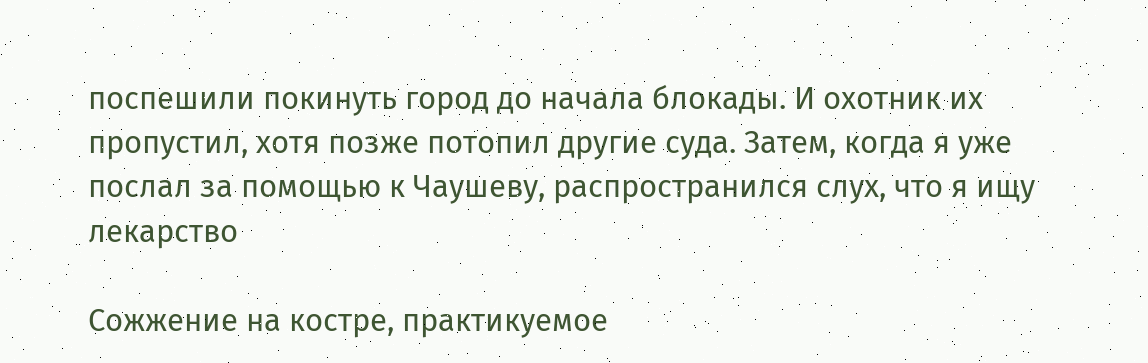поспешили покинуть город до начала блокады. И охотник их пропустил, хотя позже потопил другие суда. Затем, когда я уже послал за помощью к Чаушеву, распространился слух, что я ищу лекарство

Сожжение на костре, практикуемое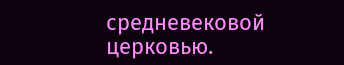средневековой церковью.